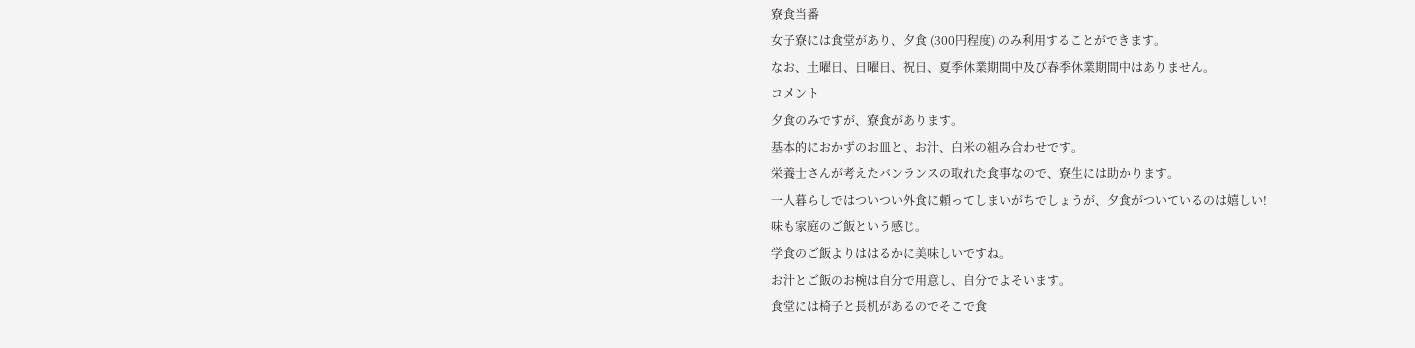寮食当番
女子寮には食堂があり、夕食 (300円程度) のみ利用することができます。
なお、土曜日、日曜日、祝日、夏季休業期間中及び春季休業期間中はありません。
コメント
夕食のみですが、寮食があります。
基本的におかずのお皿と、お汁、白米の組み合わせです。
栄養士さんが考えたバンランスの取れた食事なので、寮生には助かります。
一人暮らしではついつい外食に頼ってしまいがちでしょうが、夕食がついているのは嬉しい!
味も家庭のご飯という感じ。
学食のご飯よりははるかに美味しいですね。
お汁とご飯のお椀は自分で用意し、自分でよそいます。
食堂には椅子と長机があるのでそこで食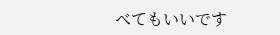べてもいいです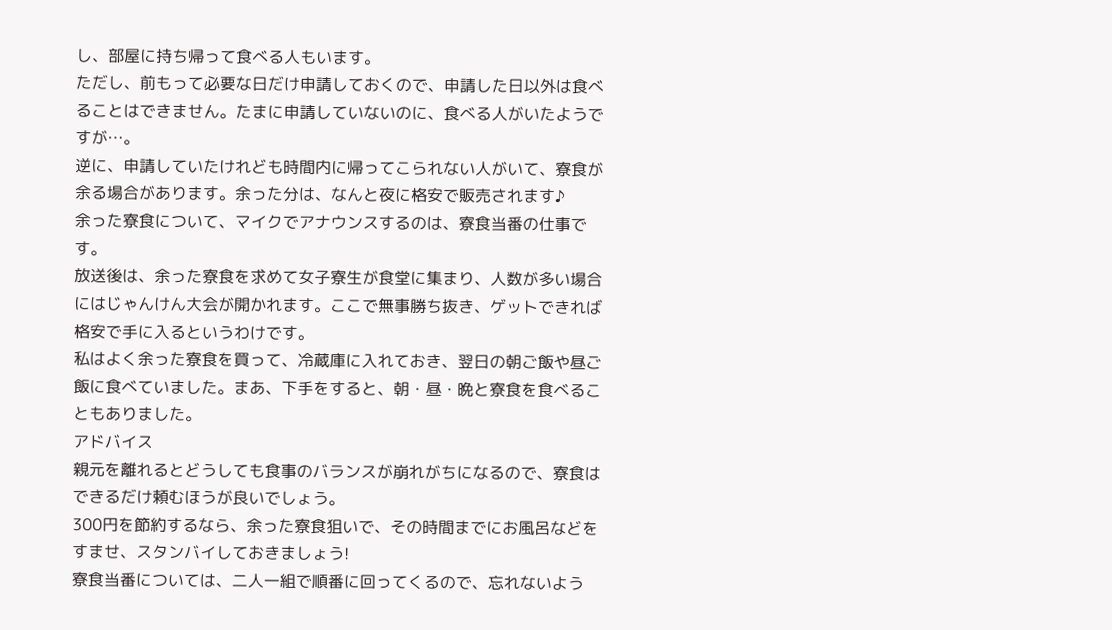し、部屋に持ち帰って食べる人もいます。
ただし、前もって必要な日だけ申請しておくので、申請した日以外は食べることはできません。たまに申請していないのに、食べる人がいたようですが…。
逆に、申請していたけれども時間内に帰ってこられない人がいて、寮食が余る場合があります。余った分は、なんと夜に格安で販売されます♪
余った寮食について、マイクでアナウンスするのは、寮食当番の仕事です。
放送後は、余った寮食を求めて女子寮生が食堂に集まり、人数が多い場合にはじゃんけん大会が開かれます。ここで無事勝ち抜き、ゲットできれば格安で手に入るというわけです。
私はよく余った寮食を買って、冷蔵庫に入れておき、翌日の朝ご飯や昼ご飯に食べていました。まあ、下手をすると、朝・昼・晩と寮食を食べることもありました。
アドバイス
親元を離れるとどうしても食事のバランスが崩れがちになるので、寮食はできるだけ頼むほうが良いでしょう。
300円を節約するなら、余った寮食狙いで、その時間までにお風呂などをすませ、スタンバイしておきましょう!
寮食当番については、二人一組で順番に回ってくるので、忘れないよう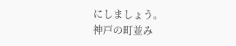にしましょう。
神戸の町並み